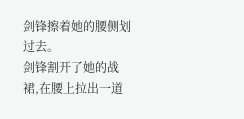剑锋擦着她的腰侧划过去。
剑锋割开了她的战裙,在腰上拉出一道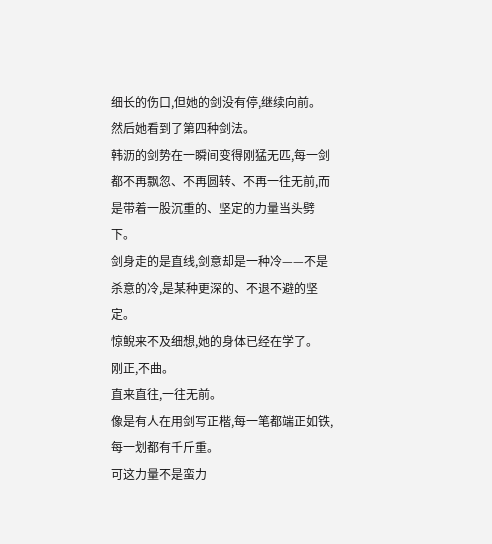细长的伤口,但她的剑没有停,继续向前。
然后她看到了第四种剑法。
韩沥的剑势在一瞬间变得刚猛无匹,每一剑都不再飘忽、不再圆转、不再一往无前,而是带着一股沉重的、坚定的力量当头劈下。
剑身走的是直线,剑意却是一种冷——不是杀意的冷,是某种更深的、不退不避的坚定。
惊鲵来不及细想,她的身体已经在学了。
刚正,不曲。
直来直往,一往无前。
像是有人在用剑写正楷,每一笔都端正如铁,每一划都有千斤重。
可这力量不是蛮力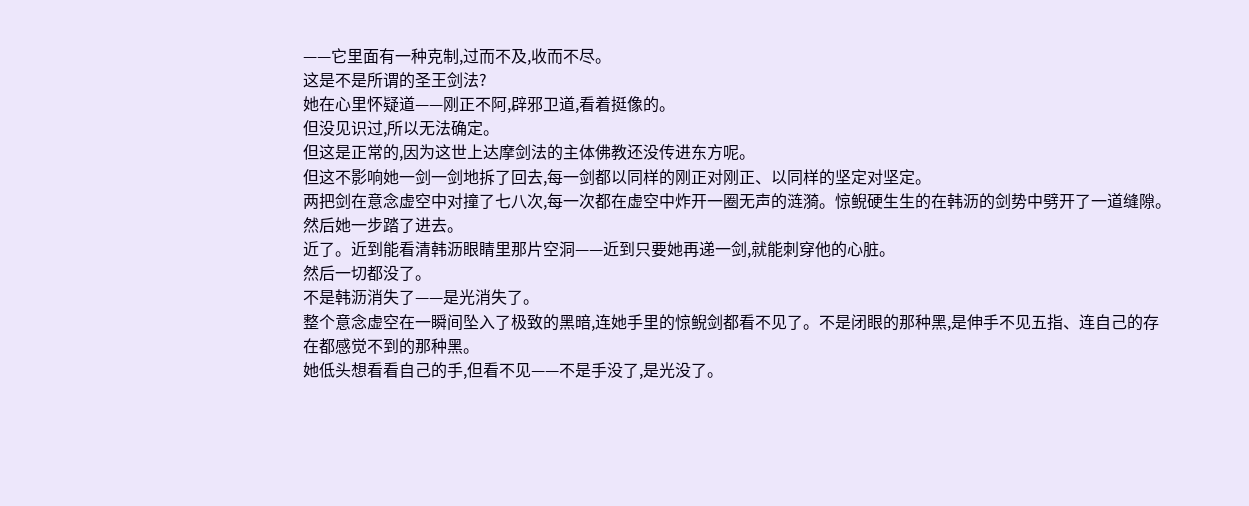——它里面有一种克制,过而不及,收而不尽。
这是不是所谓的圣王剑法?
她在心里怀疑道——刚正不阿,辟邪卫道,看着挺像的。
但没见识过,所以无法确定。
但这是正常的,因为这世上达摩剑法的主体佛教还没传进东方呢。
但这不影响她一剑一剑地拆了回去,每一剑都以同样的刚正对刚正、以同样的坚定对坚定。
两把剑在意念虚空中对撞了七八次,每一次都在虚空中炸开一圈无声的涟漪。惊鲵硬生生的在韩沥的剑势中劈开了一道缝隙。
然后她一步踏了进去。
近了。近到能看清韩沥眼睛里那片空洞——近到只要她再递一剑,就能刺穿他的心脏。
然后一切都没了。
不是韩沥消失了——是光消失了。
整个意念虚空在一瞬间坠入了极致的黑暗,连她手里的惊鲵剑都看不见了。不是闭眼的那种黑,是伸手不见五指、连自己的存在都感觉不到的那种黑。
她低头想看看自己的手,但看不见——不是手没了,是光没了。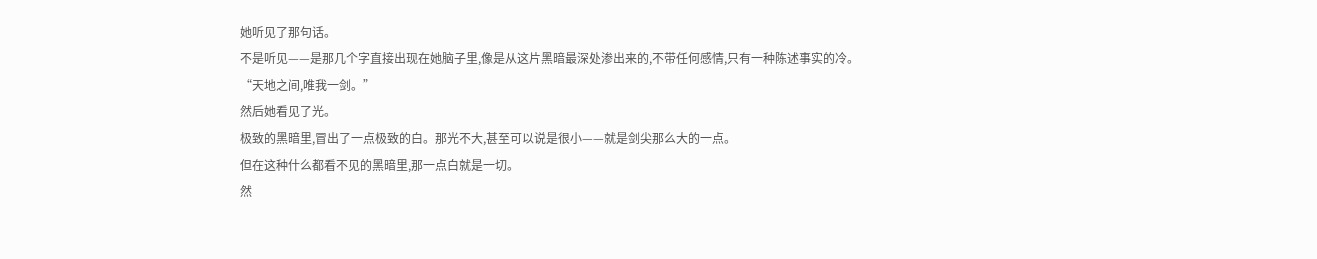她听见了那句话。
不是听见——是那几个字直接出现在她脑子里,像是从这片黑暗最深处渗出来的,不带任何感情,只有一种陈述事实的冷。
“天地之间,唯我一剑。”
然后她看见了光。
极致的黑暗里,冒出了一点极致的白。那光不大,甚至可以说是很小——就是剑尖那么大的一点。
但在这种什么都看不见的黑暗里,那一点白就是一切。
然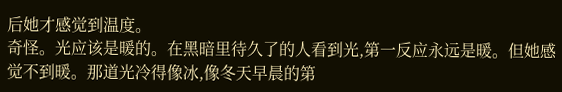后她才感觉到温度。
奇怪。光应该是暖的。在黑暗里待久了的人看到光,第一反应永远是暖。但她感觉不到暖。那道光冷得像冰,像冬天早晨的第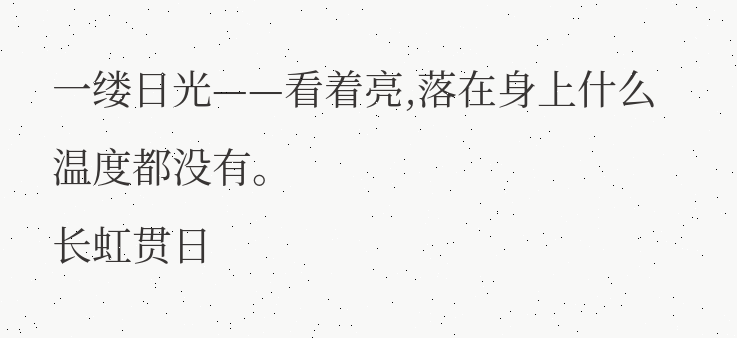一缕日光——看着亮,落在身上什么温度都没有。
长虹贯日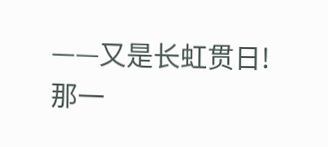——又是长虹贯日!
那一